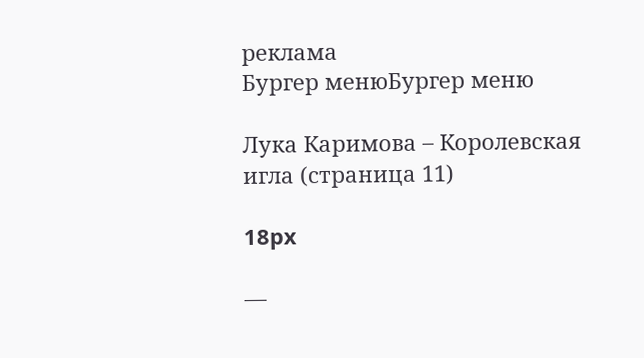реклама
Бургер менюБургер меню

Лука Каримова – Королевская игла (страница 11)

18px

—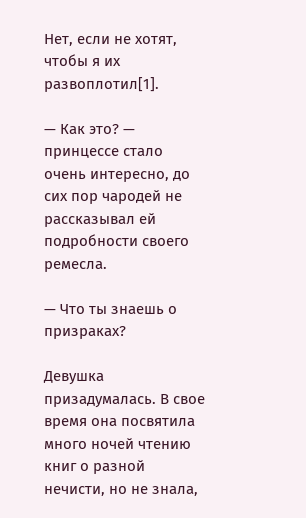Нет, если не хотят, чтобы я их развоплотил[1].

— Как это? — принцессе стало очень интересно, до сих пор чародей не рассказывал ей подробности своего ремесла.

— Что ты знаешь о призраках?

Девушка призадумалась. В свое время она посвятила много ночей чтению книг о разной нечисти, но не знала,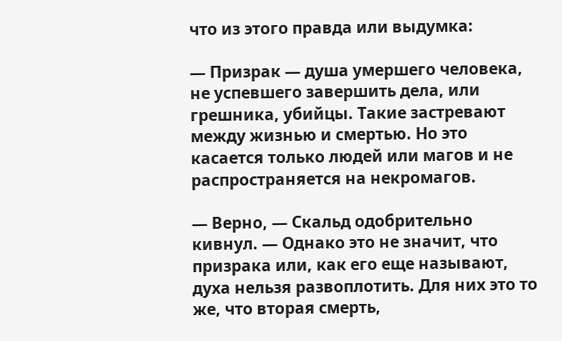что из этого правда или выдумка:

— Призрак — душа умершего человека, не успевшего завершить дела, или грешника, убийцы. Такие застревают между жизнью и смертью. Но это касается только людей или магов и не распространяется на некромагов.

— Верно, — Скальд одобрительно кивнул. — Однако это не значит, что призрака или, как его еще называют, духа нельзя развоплотить. Для них это то же, что вторая смерть,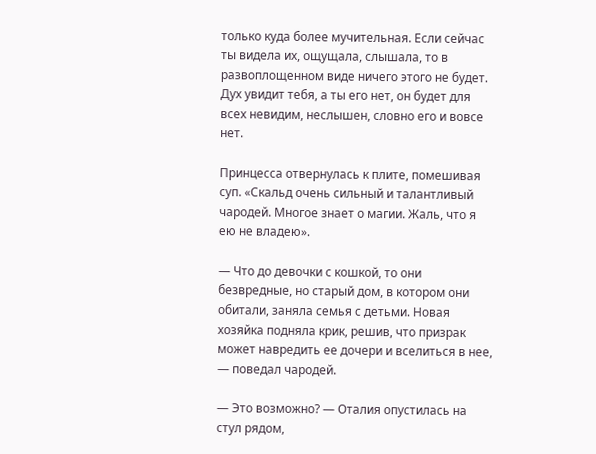только куда более мучительная. Если сейчас ты видела их, ощущала, слышала, то в развоплощенном виде ничего этого не будет. Дух увидит тебя, а ты его нет, он будет для всех невидим, неслышен, словно его и вовсе нет.

Принцесса отвернулась к плите, помешивая суп. «Скальд очень сильный и талантливый чародей. Многое знает о магии. Жаль, что я ею не владею».

— Что до девочки с кошкой, то они безвредные, но старый дом, в котором они обитали, заняла семья с детьми. Новая хозяйка подняла крик, решив, что призрак может навредить ее дочери и вселиться в нее, — поведал чародей.

— Это возможно? — Оталия опустилась на стул рядом,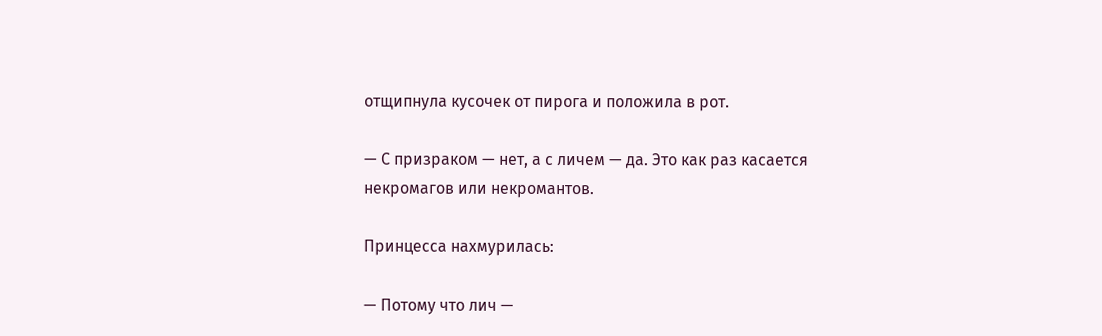отщипнула кусочек от пирога и положила в рот.

— С призраком — нет, а с личем — да. Это как раз касается некромагов или некромантов.

Принцесса нахмурилась:

— Потому что лич —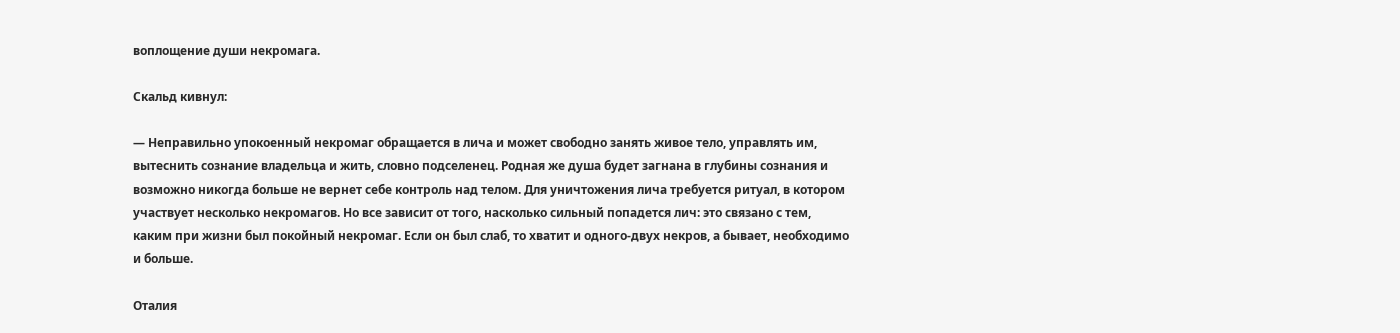воплощение души некромага.

Скальд кивнул:

— Неправильно упокоенный некромаг обращается в лича и может свободно занять живое тело, управлять им, вытеснить сознание владельца и жить, словно подселенец. Родная же душа будет загнана в глубины сознания и возможно никогда больше не вернет себе контроль над телом. Для уничтожения лича требуется ритуал, в котором участвует несколько некромагов. Но все зависит от того, насколько сильный попадется лич: это связано с тем, каким при жизни был покойный некромаг. Если он был слаб, то хватит и одного-двух некров, а бывает, необходимо и больше.

Оталия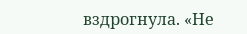вздрогнула. «Не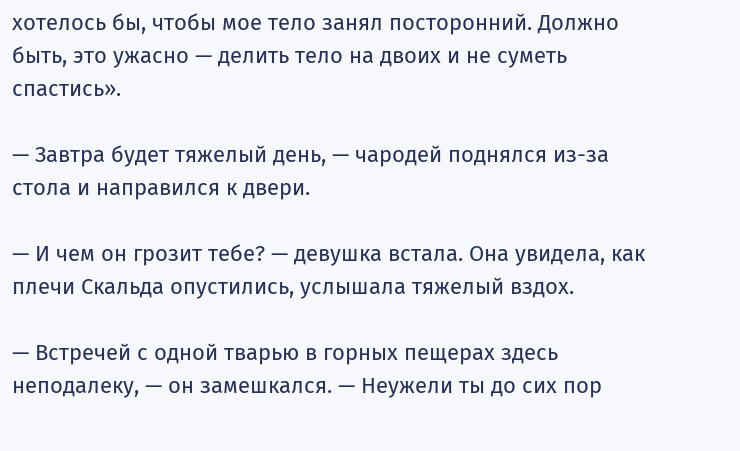хотелось бы, чтобы мое тело занял посторонний. Должно быть, это ужасно — делить тело на двоих и не суметь спастись».

— Завтра будет тяжелый день, — чародей поднялся из-за стола и направился к двери.

— И чем он грозит тебе? — девушка встала. Она увидела, как плечи Скальда опустились, услышала тяжелый вздох.

— Встречей с одной тварью в горных пещерах здесь неподалеку, — он замешкался. — Неужели ты до сих пор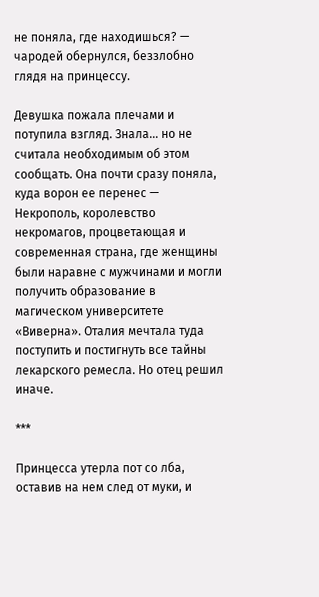не поняла, где находишься? — чародей обернулся, беззлобно глядя на принцессу.

Девушка пожала плечами и потупила взгляд. Знала… но не считала необходимым об этом сообщать. Она почти сразу поняла, куда ворон ее перенес — Некрополь, королевство некромагов, процветающая и современная страна, где женщины были наравне с мужчинами и могли получить образование в магическом университете «Виверна». Оталия мечтала туда поступить и постигнуть все тайны лекарского ремесла. Но отец решил иначе.

***

Принцесса утерла пот со лба, оставив на нем след от муки, и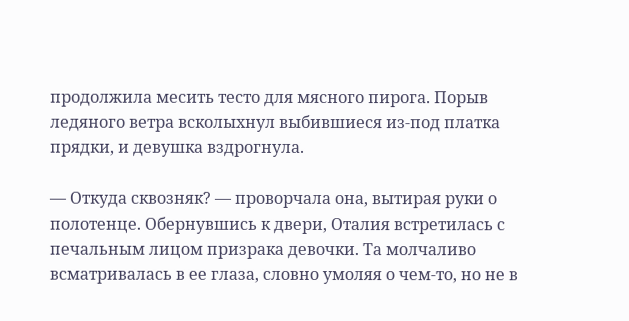продолжила месить тесто для мясного пирога. Порыв ледяного ветра всколыхнул выбившиеся из-под платка прядки, и девушка вздрогнула.

— Откуда сквозняк? — проворчала она, вытирая руки о полотенце. Обернувшись к двери, Оталия встретилась с печальным лицом призрака девочки. Та молчаливо всматривалась в ее глаза, словно умоляя о чем-то, но не в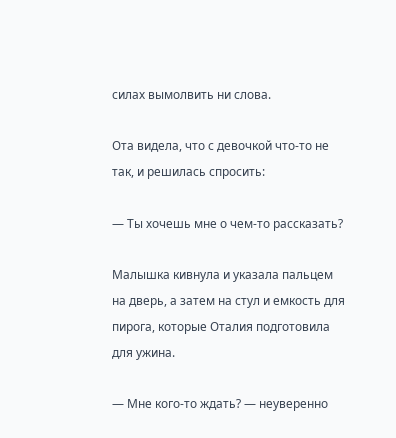силах вымолвить ни слова.

Ота видела, что с девочкой что-то не так, и решилась спросить:

— Ты хочешь мне о чем-то рассказать?

Малышка кивнула и указала пальцем на дверь, а затем на стул и емкость для пирога, которые Оталия подготовила для ужина.

— Мне кого-то ждать? — неуверенно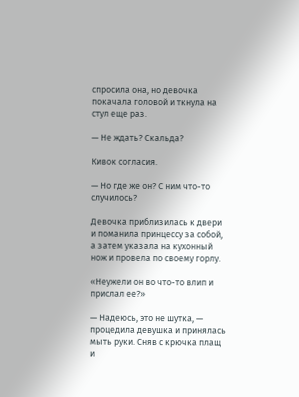спросила она, но девочка покачала головой и ткнула на стул еще раз.

— Не ждать? Скальда?

Кивок согласия.

— Но где же он? С ним что-то случилось?

Девочка приблизилась к двери и поманила принцессу за собой, а затем указала на кухонный нож и провела по своему горлу.

«Неужели он во что-то влип и прислал ее?»

— Надеюсь, это не шутка, — процедила девушка и принялась мыть руки. Сняв с крючка плащ и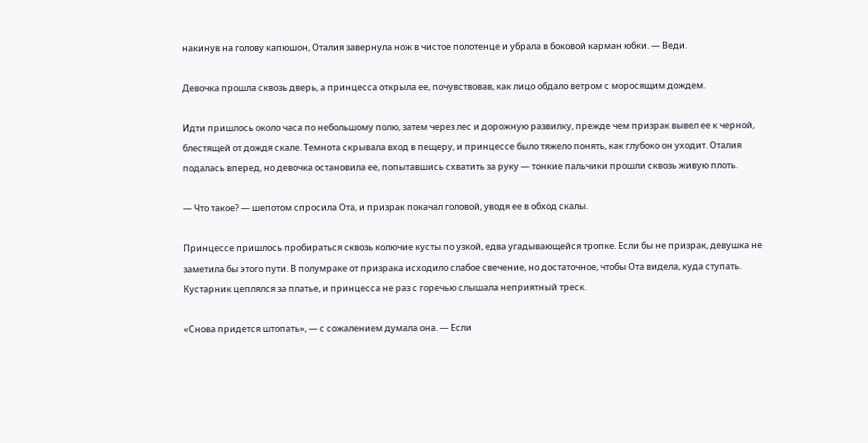накинув на голову капюшон, Оталия завернула нож в чистое полотенце и убрала в боковой карман юбки. — Веди.

Девочка прошла сквозь дверь, а принцесса открыла ее, почувствовав, как лицо обдало ветром с моросящим дождем.

Идти пришлось около часа по небольшому полю, затем через лес и дорожную развилку, прежде чем призрак вывел ее к черной, блестящей от дождя скале. Темнота скрывала вход в пещеру, и принцессе было тяжело понять, как глубоко он уходит. Оталия подалась вперед, но девочка остановила ее, попытавшись схватить за руку — тонкие пальчики прошли сквозь живую плоть.

— Что такое? — шепотом спросила Ота, и призрак покачал головой, уводя ее в обход скалы.

Принцессе пришлось пробираться сквозь колючие кусты по узкой, едва угадывающейся тропке. Если бы не призрак, девушка не заметила бы этого пути. В полумраке от призрака исходило слабое свечение, но достаточное, чтобы Ота видела, куда ступать. Кустарник цеплялся за платье, и принцесса не раз с горечью слышала неприятный треск.

«Снова придется штопать», — с сожалением думала она. — Если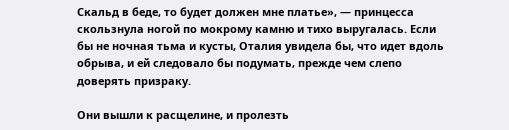Скальд в беде, то будет должен мне платье», — принцесса скользнула ногой по мокрому камню и тихо выругалась. Если бы не ночная тьма и кусты, Оталия увидела бы, что идет вдоль обрыва, и ей следовало бы подумать, прежде чем слепо доверять призраку.

Они вышли к расщелине, и пролезть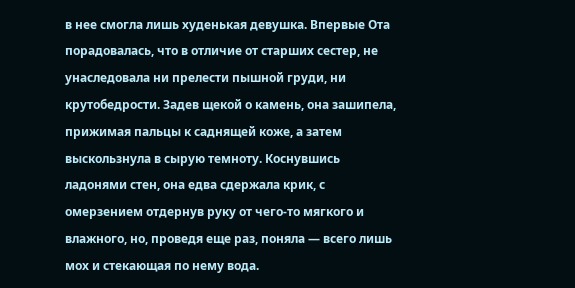в нее смогла лишь худенькая девушка. Впервые Ота порадовалась, что в отличие от старших сестер, не унаследовала ни прелести пышной груди, ни крутобедрости. Задев щекой о камень, она зашипела, прижимая пальцы к саднящей коже, а затем выскользнула в сырую темноту. Коснувшись ладонями стен, она едва сдержала крик, с омерзением отдернув руку от чего-то мягкого и влажного, но, проведя еще раз, поняла — всего лишь мох и стекающая по нему вода.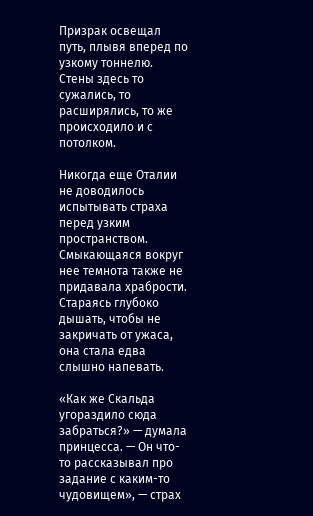Призрак освещал путь, плывя вперед по узкому тоннелю. Стены здесь то сужались, то расширялись, то же происходило и с потолком.

Никогда еще Оталии не доводилось испытывать страха перед узким пространством. Смыкающаяся вокруг нее темнота также не придавала храбрости. Стараясь глубоко дышать, чтобы не закричать от ужаса, она стала едва слышно напевать.

«Как же Скальда угораздило сюда забраться?» — думала принцесса. — Он что-то рассказывал про задание с каким-то чудовищем», — страх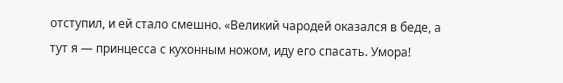отступил, и ей стало смешно. «Великий чародей оказался в беде, а тут я — принцесса с кухонным ножом, иду его спасать. Умора!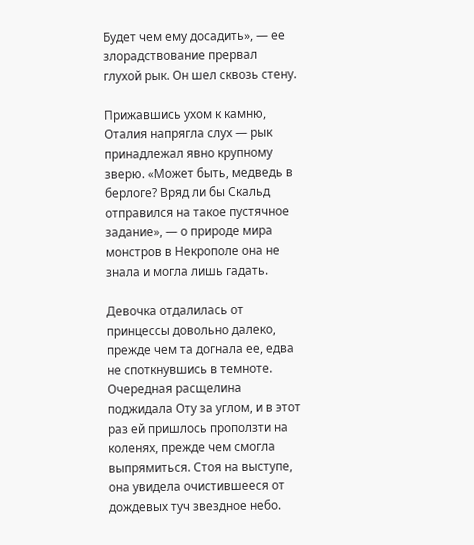Будет чем ему досадить», — ее злорадствование прервал глухой рык. Он шел сквозь стену.

Прижавшись ухом к камню, Оталия напрягла слух — рык принадлежал явно крупному зверю. «Может быть, медведь в берлоге? Вряд ли бы Скальд отправился на такое пустячное задание», — о природе мира монстров в Некрополе она не знала и могла лишь гадать.

Девочка отдалилась от принцессы довольно далеко, прежде чем та догнала ее, едва не споткнувшись в темноте. Очередная расщелина поджидала Оту за углом, и в этот раз ей пришлось проползти на коленях, прежде чем смогла выпрямиться. Стоя на выступе, она увидела очистившееся от дождевых туч звездное небо.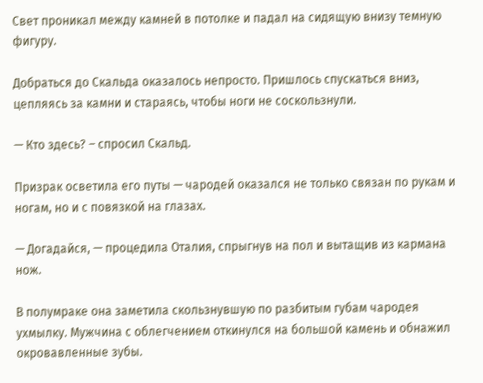Свет проникал между камней в потолке и падал на сидящую внизу темную фигуру.

Добраться до Скальда оказалось непросто. Пришлось спускаться вниз, цепляясь за камни и стараясь, чтобы ноги не соскользнули.

— Кто здесь? – спросил Скальд.

Призрак осветила его путы — чародей оказался не только связан по рукам и ногам, но и с повязкой на глазах.

— Догадайся, — процедила Оталия, спрыгнув на пол и вытащив из кармана нож.

В полумраке она заметила скользнувшую по разбитым губам чародея ухмылку. Мужчина с облегчением откинулся на большой камень и обнажил окровавленные зубы.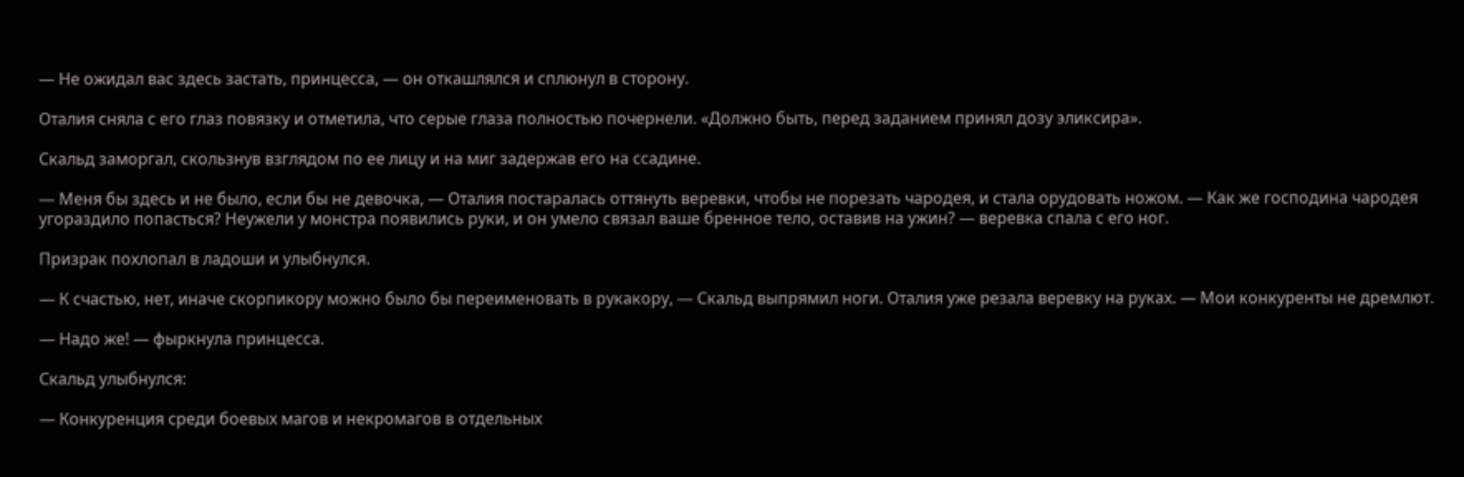— Не ожидал вас здесь застать, принцесса, — он откашлялся и сплюнул в сторону.

Оталия сняла с его глаз повязку и отметила, что серые глаза полностью почернели. «Должно быть, перед заданием принял дозу эликсира».

Скальд заморгал, скользнув взглядом по ее лицу и на миг задержав его на ссадине.

— Меня бы здесь и не было, если бы не девочка, — Оталия постаралась оттянуть веревки, чтобы не порезать чародея, и стала орудовать ножом. — Как же господина чародея угораздило попасться? Неужели у монстра появились руки, и он умело связал ваше бренное тело, оставив на ужин? — веревка спала с его ног.

Призрак похлопал в ладоши и улыбнулся.

— К счастью, нет, иначе скорпикору можно было бы переименовать в рукакору, — Скальд выпрямил ноги. Оталия уже резала веревку на руках. — Мои конкуренты не дремлют.

— Надо же! — фыркнула принцесса.

Скальд улыбнулся:

— Конкуренция среди боевых магов и некромагов в отдельных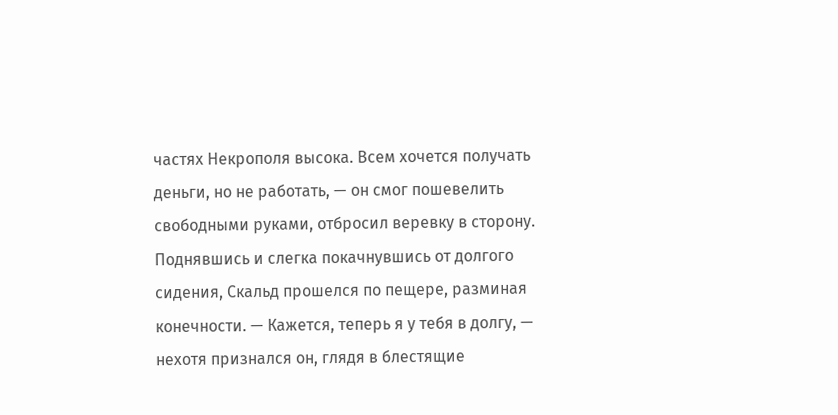частях Некрополя высока. Всем хочется получать деньги, но не работать, — он смог пошевелить свободными руками, отбросил веревку в сторону. Поднявшись и слегка покачнувшись от долгого сидения, Скальд прошелся по пещере, разминая конечности. — Кажется, теперь я у тебя в долгу, — нехотя признался он, глядя в блестящие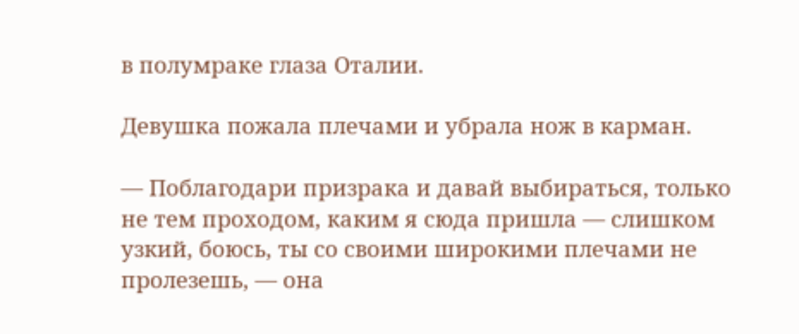в полумраке глаза Оталии.

Девушка пожала плечами и убрала нож в карман.

— Поблагодари призрака и давай выбираться, только не тем проходом, каким я сюда пришла — слишком узкий, боюсь, ты со своими широкими плечами не пролезешь, — она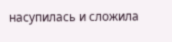насупилась и сложила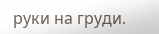руки на груди.